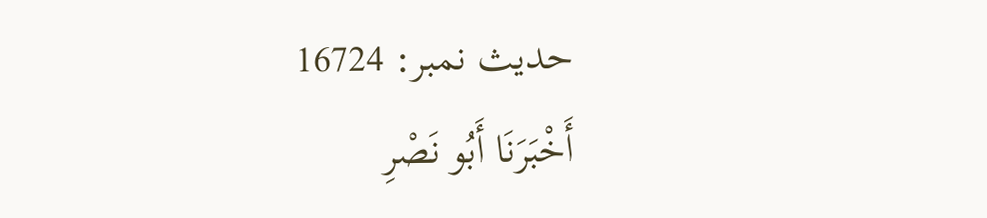حدیث نمبر: 16724
أَخْبَرَنَا أَبُو نَصْرِ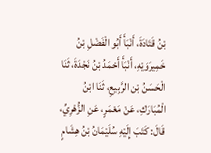بْنُ قَتَادَةَ، أَنْبَأَ أَبُو الْفَضْلِ بْنُ خَمِيرَوَيْهِ، أَنْبَأَ أَحْمَدُ بْنُ نَجْدَةَ، ثَنَا الْحَسَنُ بْن الرَّبِيعِ، ثَنَا ابْنُ الْمُبَارَكِ، عَنْ مَعْمَرٍ، عَنِ الزُّهْرِيِّ، قَالَ: كَتَبَ إِلَيْهِ سُلَيْمَانُ بْنُ هِشَامٍ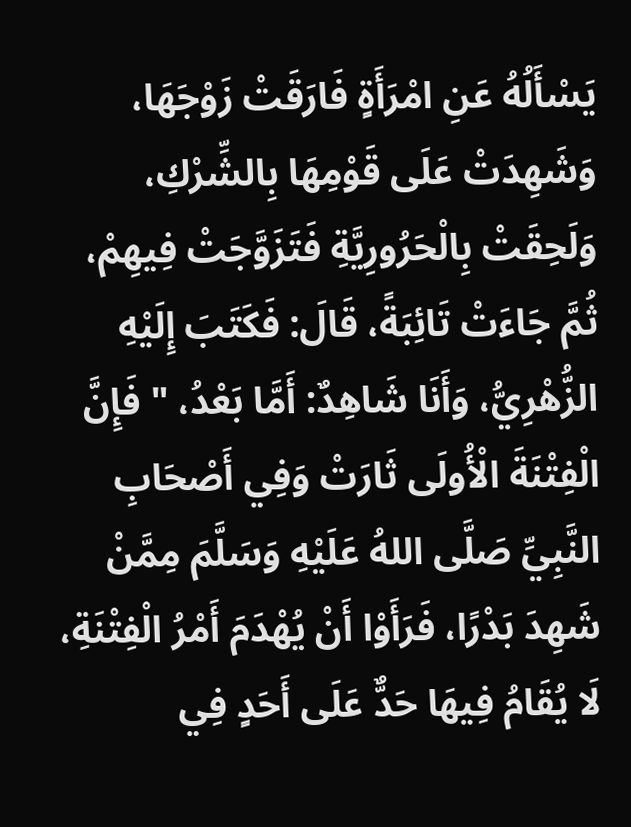يَسْأَلُهُ عَنِ امْرَأَةٍ فَارَقَتْ زَوْجَهَا، وَشَهِدَتْ عَلَى قَوْمِهَا بِالشِّرْكِ، وَلَحِقَتْ بِالْحَرُورِيَّةِ فَتَزَوَّجَتْ فِيهِمْ، ثُمَّ جَاءَتْ تَائِبَةً، قَالَ: فَكَتَبَ إِلَيْهِ الزُّهْرِيُّ، وَأَنَا شَاهِدٌ: أَمَّا بَعْدُ، " فَإِنَّ الْفِتْنَةَ الْأُولَى ثَارَتْ وَفِي أَصْحَابِ النَّبِيِّ صَلَّى اللهُ عَلَيْهِ وَسَلَّمَ مِمَّنْ شَهِدَ بَدْرًا، فَرَأَوْا أَنْ يُهْدَمَ أَمْرُ الْفِتْنَةِ، لَا يُقَامُ فِيهَا حَدٌّ عَلَى أَحَدٍ فِي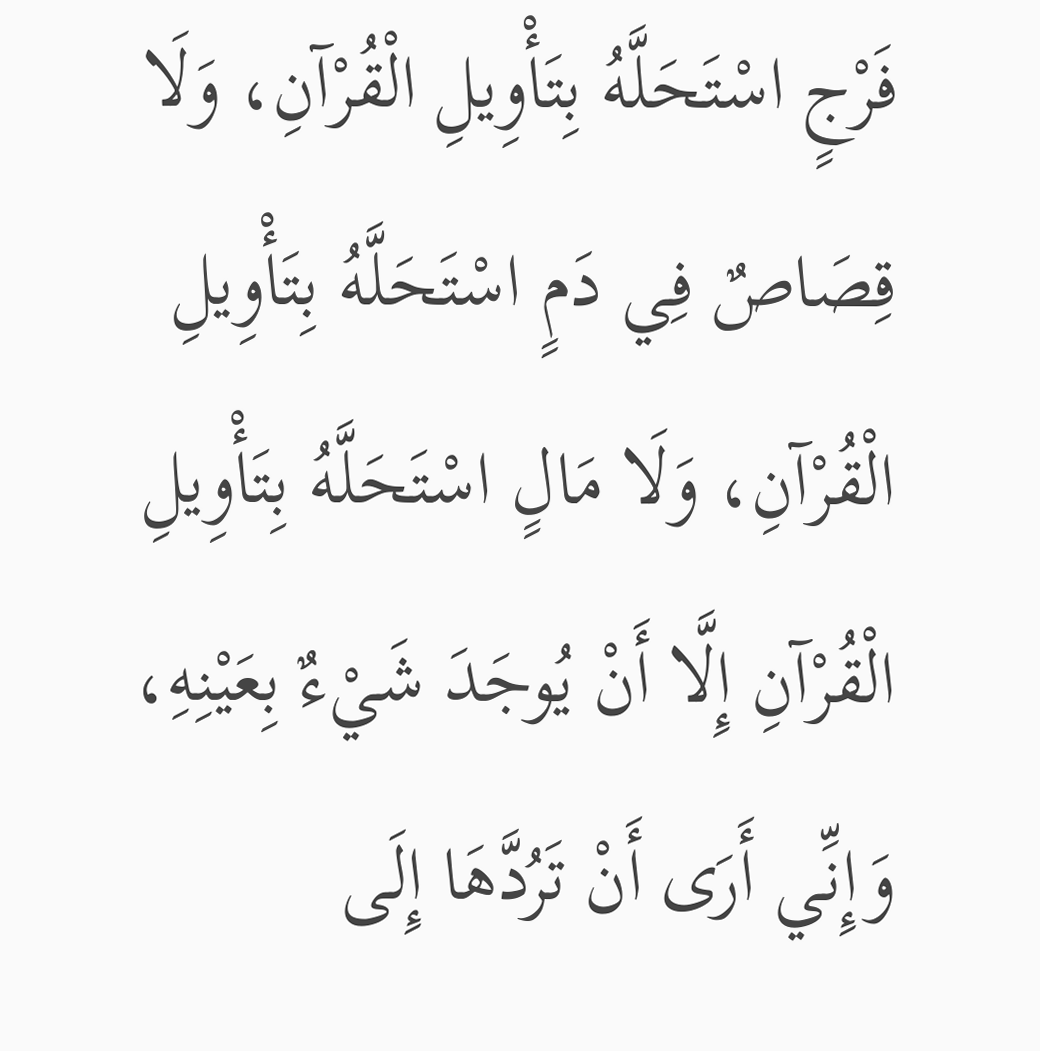فَرْجٍ اسْتَحَلَّهُ بِتَأْوِيلِ الْقُرْآنِ، وَلَا قِصَاصٌ فِي دَمٍ اسْتَحَلَّهُ بِتَأْوِيلِ الْقُرْآنِ، وَلَا مَالٍ اسْتَحَلَّهُ بِتَأْوِيلِ الْقُرْآنِ إِلَّا أَنْ يُوجَدَ شَيْءٌ بِعَيْنِهِ، وَإِنِّي أَرَى أَنْ تَرُدَّهَا إِلَى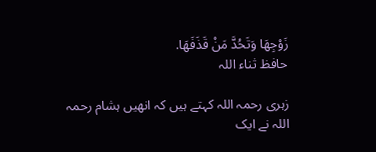زَوْجِهَا وَتَحُدَّ مَنْ قَذَفَهَا.
حافظ ثناء اللہ

زہری رحمہ اللہ کہتے ہیں کہ انھیں ہشام رحمہ اللہ نے ایک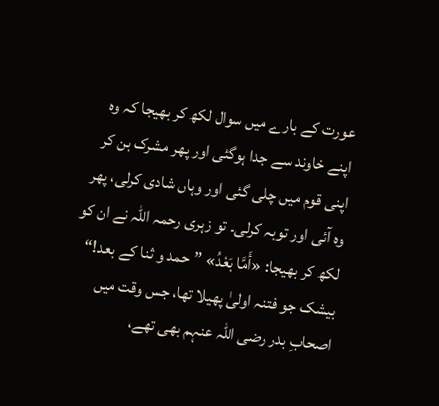عورت کے بارے میں سوال لکھ کر بھیجا کہ وہ اپنے خاوند سے جدا ہوگئی اور پھر مشرک بن کر اپنی قوم میں چلی گئی اور وہاں شادی کرلی، پھر وہ آئی اور توبہ کرلی۔ تو زہری رحمہ اللہ نے ان کو لکھ کر بھیجا: «أَمَّا بَعْدُ» ”حمد و ثنا کے بعد!“ بیشک جو فتنہ اولیٰ پھیلا تھا، جس وقت میں اصحابِ بدر رضی اللہ عنہم بھی تھے،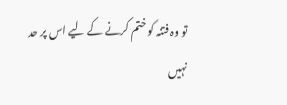تو وہ فتنہ کو ختم کرنے کے لیے اس پر حد نہیں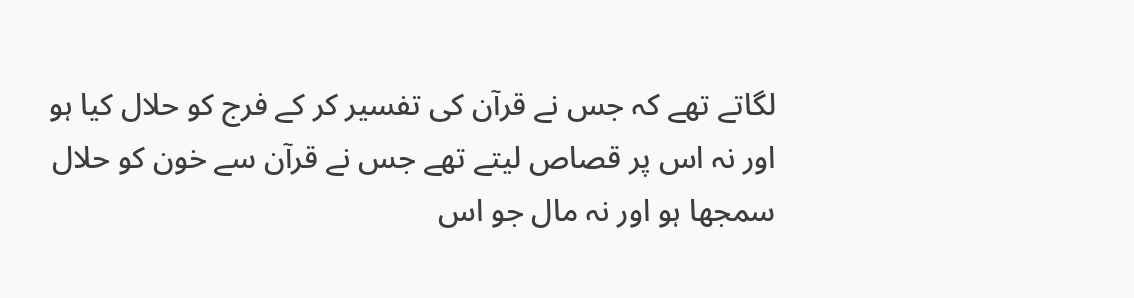لگاتے تھے کہ جس نے قرآن کی تفسیر کر کے فرج کو حلال کیا ہو اور نہ اس پر قصاص لیتے تھے جس نے قرآن سے خون کو حلال سمجھا ہو اور نہ مال جو اس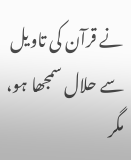نے قرآن کی تاویل سے حلال سمجھا ہو، مگر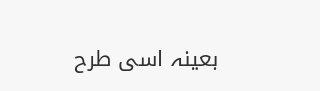بعینہ اسی طرح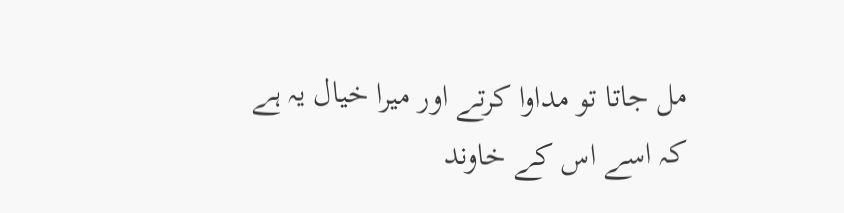مل جاتا تو مداوا کرتے اور میرا خیال یہ ہے کہ اسے اس کے خاوند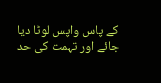کے پاس واپس لوٹا دیا جائے اور تہمت کی حد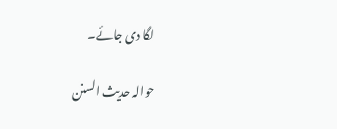لگا دی جائے۔

حوالہ حدیث السنن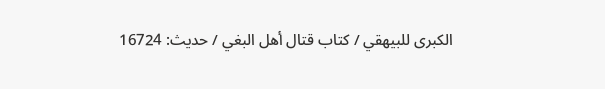الكبرى للبيهقي / كتاب قتال أهل البغي / حدیث: 16724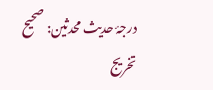درجۂ حدیث محدثین: صحيح
تخریج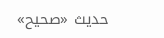حدیث «صحيح»